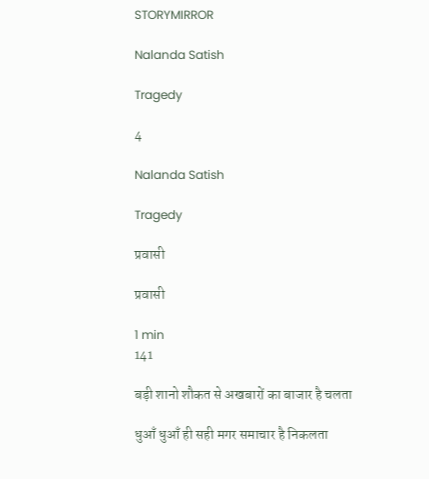STORYMIRROR

Nalanda Satish

Tragedy

4

Nalanda Satish

Tragedy

प्रवासी

प्रवासी

1 min
141

बड़ी शानो शौकत से अखबारों का बाजार है चलता

धुआँ धुआँ ही सही मगर समाचार है निकलता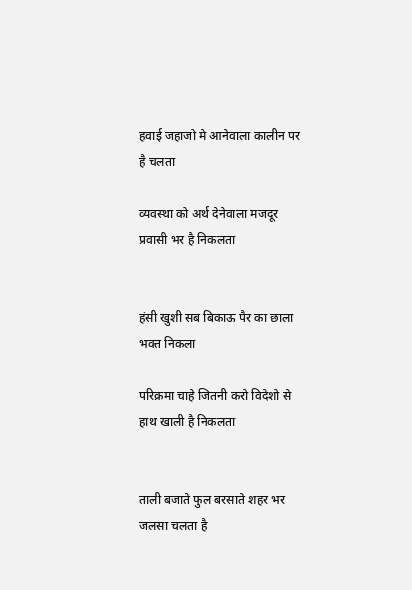हवाई जहाजो मे आनेवाला कालीन पर है चलता

व्यवस्था को अर्थ देनेवाला मजदूर प्रवासी भर है निकलता


हंसी खुशी सब बिकाऊ पैर का छाला भक्त निकला

परिक्रमा चाहे जितनी करो विदेशो से हाथ खाली है निकलता


ताली बजाते फुल बरसाते शहर भर जलसा चलता है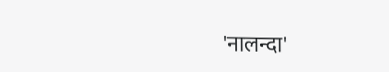'नालन्दा'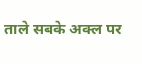ताले सबके अक्ल पर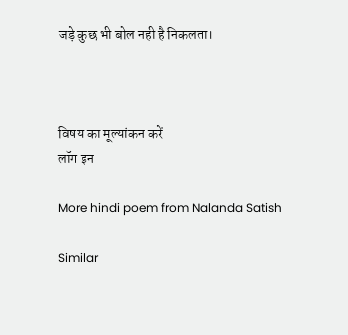जड़े कुछ भी बोल नही है निकलता।



विषय का मूल्यांकन करें
लॉग इन

More hindi poem from Nalanda Satish

Similar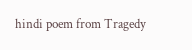hindi poem from Tragedy